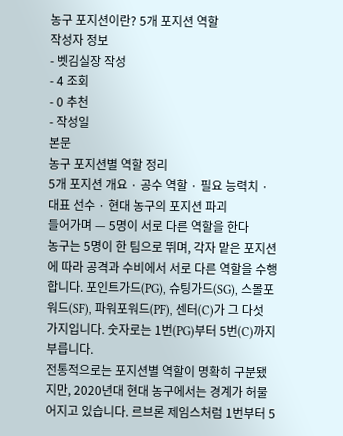농구 포지션이란? 5개 포지션 역할
작성자 정보
- 벳김실장 작성
- 4 조회
- 0 추천
- 작성일
본문
농구 포지션별 역할 정리
5개 포지션 개요 · 공수 역할 · 필요 능력치 · 대표 선수 · 현대 농구의 포지션 파괴
들어가며 — 5명이 서로 다른 역할을 한다
농구는 5명이 한 팀으로 뛰며, 각자 맡은 포지션에 따라 공격과 수비에서 서로 다른 역할을 수행합니다. 포인트가드(PG), 슈팅가드(SG), 스몰포워드(SF), 파워포워드(PF), 센터(C)가 그 다섯 가지입니다. 숫자로는 1번(PG)부터 5번(C)까지 부릅니다.
전통적으로는 포지션별 역할이 명확히 구분됐지만, 2020년대 현대 농구에서는 경계가 허물어지고 있습니다. 르브론 제임스처럼 1번부터 5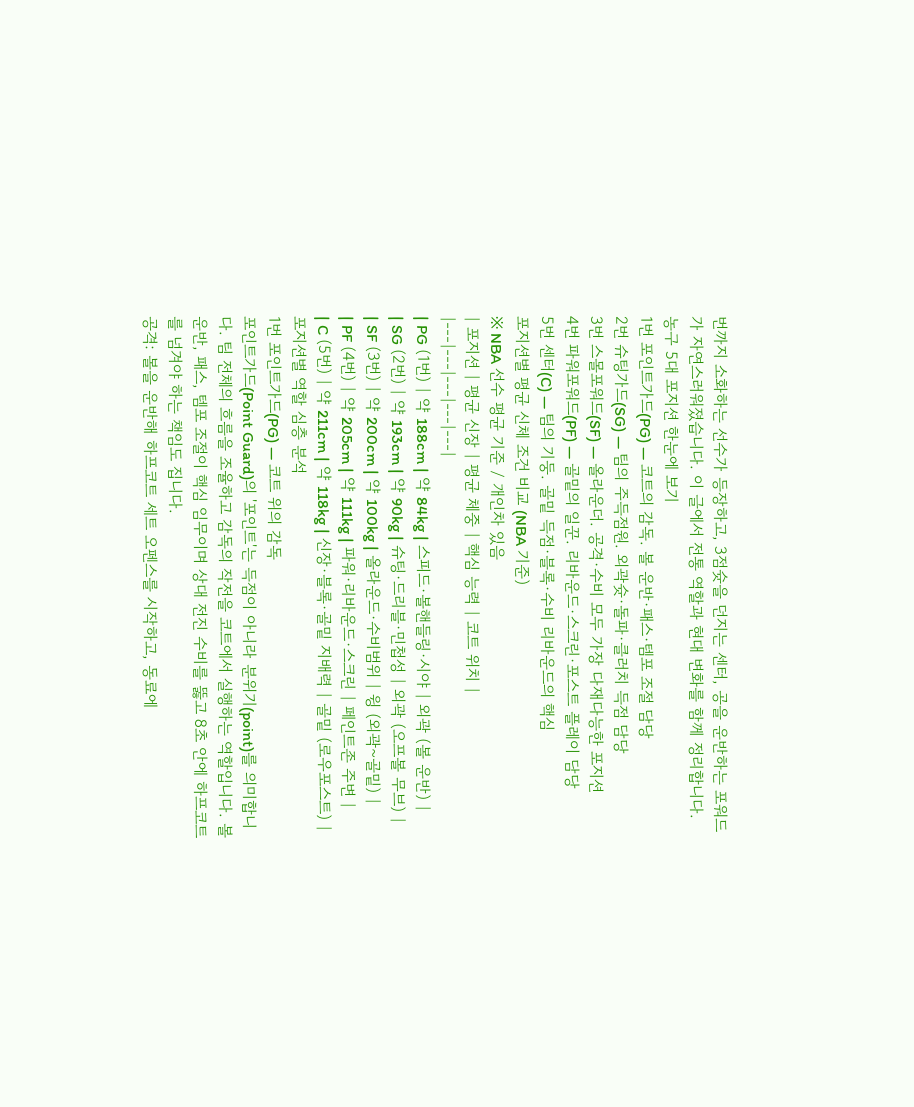번까지 소화하는 선수가 등장하고, 3점슛을 던지는 센터, 공을 운반하는 포워드가 자연스러워졌습니다. 이 글에서 전통 역할과 현대 변화를 함께 정리합니다.
농구 5대 포지션 한눈에 보기
1번 포인트가드(PG) — 코트의 감독. 볼 운반·패스·템포 조절 담당
2번 슈팅가드(SG) — 팀의 주득점원. 외곽슛·돌파·클러치 득점 담당
3번 스몰포워드(SF) — 올라운더. 공격·수비 모두 가장 다재다능한 포지션
4번 파워포워드(PF) — 골밑의 일꾼. 리바운드·스크린·포스트 플레이 담당
5번 센터(C) — 팀의 기둥. 골밑 득점·블록·수비 리바운드의 핵심
포지션별 평균 신체 조건 비교 (NBA 기준)
※ NBA 선수 평균 기준 / 개인차 있음
| 포지션 | 평균 신장 | 평균 체중 | 핵심 능력 | 코트 위치 |
|---|---|---|---|---|
| PG (1번) | 약 188cm | 약 84kg | 스피드·볼핸들링·시야 | 외곽 (볼 운반) |
| SG (2번) | 약 193cm | 약 90kg | 슈팅·드리블·민첩성 | 외곽 (오프볼 무브) |
| SF (3번) | 약 200cm | 약 100kg | 올라운드·수비범위 | 윙 (외곽~골밑) |
| PF (4번) | 약 205cm | 약 111kg | 파워·리바운드·스크린 | 페인트존 주변 |
| C (5번) | 약 211cm | 약 118kg | 신장·블록·골밑 지배력 | 골밑 (로우포스트) |
포지션별 역할 심층 분석
1번 포인트가드(PG) — 코트 위의 감독
포인트가드(Point Guard)의 '포인트'는 득점이 아니라 분위기(point)를 의미합니다. 팀 전체의 흐름을 조율하고 감독의 작전을 코트에서 실행하는 역할입니다. 볼 운반, 패스, 템포 조절이 핵심 임무이며 상대 전진 수비를 뚫고 8초 안에 하프코트를 넘겨야 하는 책임도 집니다.
공격: 볼을 운반해 하프코트 세트 오펜스를 시작하고, 동료에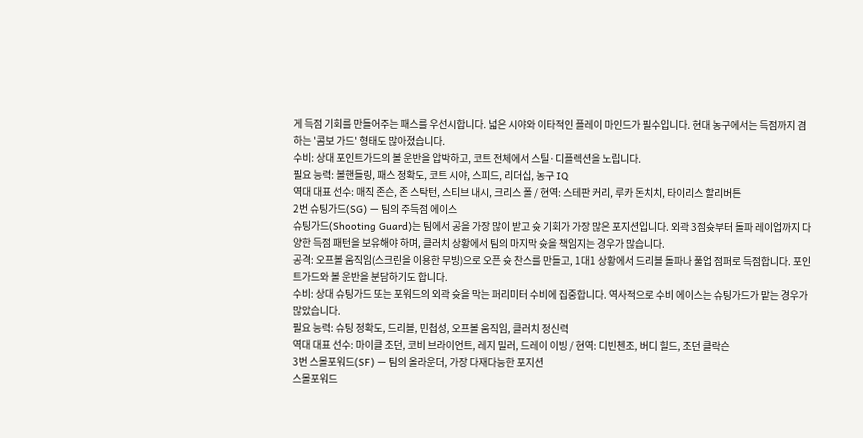게 득점 기회를 만들어주는 패스를 우선시합니다. 넓은 시야와 이타적인 플레이 마인드가 필수입니다. 현대 농구에서는 득점까지 겸하는 '콤보 가드' 형태도 많아졌습니다.
수비: 상대 포인트가드의 볼 운반을 압박하고, 코트 전체에서 스틸·디플렉션을 노립니다.
필요 능력: 볼핸들링, 패스 정확도, 코트 시야, 스피드, 리더십, 농구 IQ
역대 대표 선수: 매직 존슨, 존 스탁턴, 스티브 내시, 크리스 폴 / 현역: 스테판 커리, 루카 돈치치, 타이리스 할리버튼
2번 슈팅가드(SG) — 팀의 주득점 에이스
슈팅가드(Shooting Guard)는 팀에서 공을 가장 많이 받고 슛 기회가 가장 많은 포지션입니다. 외곽 3점슛부터 돌파 레이업까지 다양한 득점 패턴을 보유해야 하며, 클러치 상황에서 팀의 마지막 슛을 책임지는 경우가 많습니다.
공격: 오프볼 움직임(스크린을 이용한 무빙)으로 오픈 슛 찬스를 만들고, 1대1 상황에서 드리블 돌파나 풀업 점퍼로 득점합니다. 포인트가드와 볼 운반을 분담하기도 합니다.
수비: 상대 슈팅가드 또는 포워드의 외곽 슛을 막는 퍼리미터 수비에 집중합니다. 역사적으로 수비 에이스는 슈팅가드가 맡는 경우가 많았습니다.
필요 능력: 슈팅 정확도, 드리블, 민첩성, 오프볼 움직임, 클러치 정신력
역대 대표 선수: 마이클 조던, 코비 브라이언트, 레지 밀러, 드레이 이빙 / 현역: 디빈첸조, 버디 힐드, 조던 클락슨
3번 스몰포워드(SF) — 팀의 올라운더, 가장 다재다능한 포지션
스몰포워드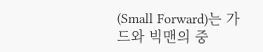(Small Forward)는 가드와 빅맨의 중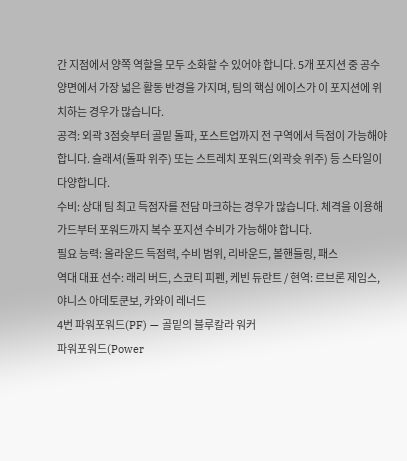간 지점에서 양쪽 역할을 모두 소화할 수 있어야 합니다. 5개 포지션 중 공수 양면에서 가장 넓은 활동 반경을 가지며, 팀의 핵심 에이스가 이 포지션에 위치하는 경우가 많습니다.
공격: 외곽 3점슛부터 골밑 돌파, 포스트업까지 전 구역에서 득점이 가능해야 합니다. 슬래셔(돌파 위주) 또는 스트레치 포워드(외곽슛 위주) 등 스타일이 다양합니다.
수비: 상대 팀 최고 득점자를 전담 마크하는 경우가 많습니다. 체격을 이용해 가드부터 포워드까지 복수 포지션 수비가 가능해야 합니다.
필요 능력: 올라운드 득점력, 수비 범위, 리바운드, 볼핸들링, 패스
역대 대표 선수: 래리 버드, 스코티 피펜, 케빈 듀란트 / 현역: 르브론 제임스, 야니스 아데토쿤보, 카와이 레너드
4번 파워포워드(PF) — 골밑의 블루칼라 워커
파워포워드(Power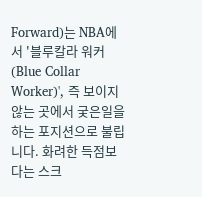Forward)는 NBA에서 '블루칼라 워커(Blue Collar Worker)', 즉 보이지 않는 곳에서 궂은일을 하는 포지션으로 불립니다. 화려한 득점보다는 스크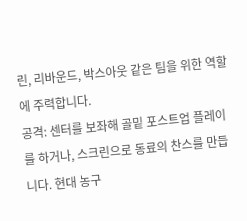린, 리바운드, 박스아웃 같은 팀을 위한 역할에 주력합니다.
공격: 센터를 보좌해 골밑 포스트업 플레이를 하거나, 스크린으로 동료의 찬스를 만듭니다. 현대 농구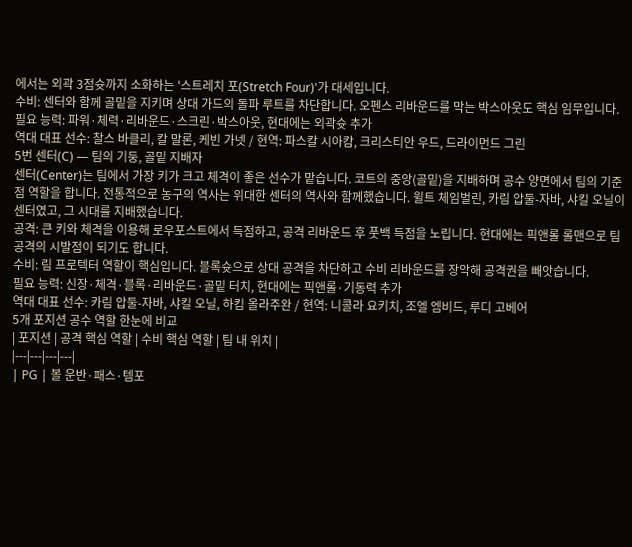에서는 외곽 3점슛까지 소화하는 '스트레치 포(Stretch Four)'가 대세입니다.
수비: 센터와 함께 골밑을 지키며 상대 가드의 돌파 루트를 차단합니다. 오펜스 리바운드를 막는 박스아웃도 핵심 임무입니다.
필요 능력: 파워·체력·리바운드·스크린·박스아웃, 현대에는 외곽슛 추가
역대 대표 선수: 찰스 바클리, 칼 말론, 케빈 가넷 / 현역: 파스칼 시아캄, 크리스티안 우드, 드라이먼드 그린
5번 센터(C) — 팀의 기둥, 골밑 지배자
센터(Center)는 팀에서 가장 키가 크고 체격이 좋은 선수가 맡습니다. 코트의 중앙(골밑)을 지배하며 공수 양면에서 팀의 기준점 역할을 합니다. 전통적으로 농구의 역사는 위대한 센터의 역사와 함께했습니다. 윌트 체임벌린, 카림 압둘-자바, 샤킬 오닐이 센터였고, 그 시대를 지배했습니다.
공격: 큰 키와 체격을 이용해 로우포스트에서 득점하고, 공격 리바운드 후 풋백 득점을 노립니다. 현대에는 픽앤롤 롤맨으로 팀 공격의 시발점이 되기도 합니다.
수비: 림 프로텍터 역할이 핵심입니다. 블록슛으로 상대 공격을 차단하고 수비 리바운드를 장악해 공격권을 빼앗습니다.
필요 능력: 신장·체격·블록·리바운드·골밑 터치, 현대에는 픽앤롤·기동력 추가
역대 대표 선수: 카림 압둘-자바, 샤킬 오닐, 하킴 올라주완 / 현역: 니콜라 요키치, 조엘 엠비드, 루디 고베어
5개 포지션 공수 역할 한눈에 비교
| 포지션 | 공격 핵심 역할 | 수비 핵심 역할 | 팀 내 위치 |
|---|---|---|---|
| PG | 볼 운반·패스·템포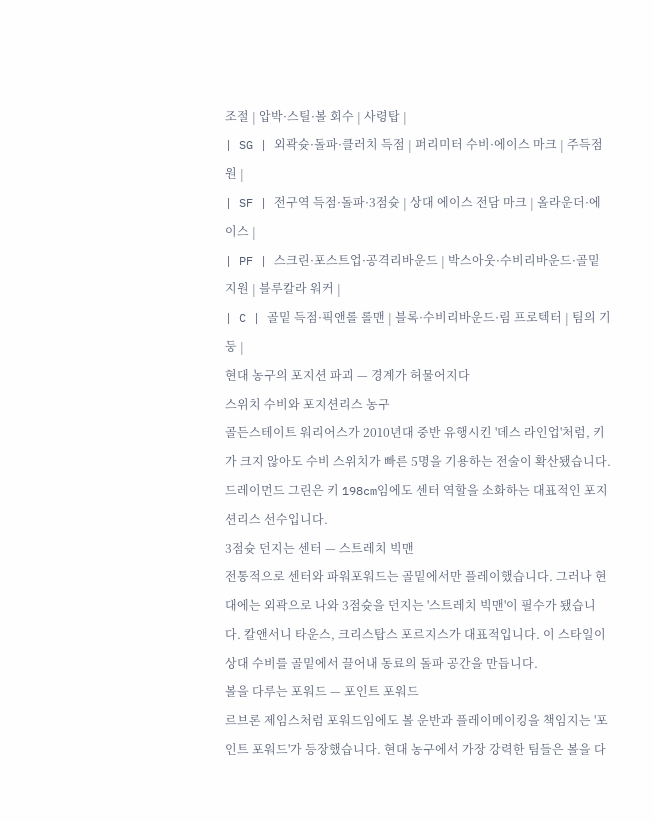조절 | 압박·스틸·볼 회수 | 사령탑 |
| SG | 외곽슛·돌파·클러치 득점 | 퍼리미터 수비·에이스 마크 | 주득점원 |
| SF | 전구역 득점·돌파·3점슛 | 상대 에이스 전담 마크 | 올라운더·에이스 |
| PF | 스크린·포스트업·공격리바운드 | 박스아웃·수비리바운드·골밑 지원 | 블루칼라 워커 |
| C | 골밑 득점·픽앤롤 롤맨 | 블록·수비리바운드·림 프로텍터 | 팀의 기둥 |
현대 농구의 포지션 파괴 — 경계가 허물어지다
스위치 수비와 포지션리스 농구
골든스테이트 워리어스가 2010년대 중반 유행시킨 '데스 라인업'처럼, 키가 크지 않아도 수비 스위치가 빠른 5명을 기용하는 전술이 확산됐습니다. 드레이먼드 그린은 키 198cm임에도 센터 역할을 소화하는 대표적인 포지션리스 선수입니다.
3점슛 던지는 센터 — 스트레치 빅맨
전통적으로 센터와 파워포워드는 골밑에서만 플레이했습니다. 그러나 현대에는 외곽으로 나와 3점슛을 던지는 '스트레치 빅맨'이 필수가 됐습니다. 칼앤서니 타운스, 크리스탑스 포르지스가 대표적입니다. 이 스타일이 상대 수비를 골밑에서 끌어내 동료의 돌파 공간을 만듭니다.
볼을 다루는 포워드 — 포인트 포워드
르브론 제임스처럼 포워드임에도 볼 운반과 플레이메이킹을 책임지는 '포인트 포워드'가 등장했습니다. 현대 농구에서 가장 강력한 팀들은 볼을 다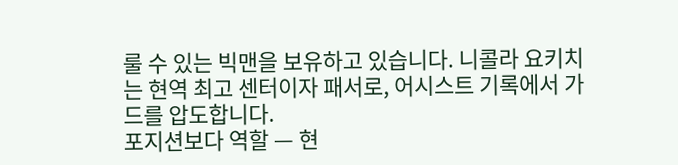룰 수 있는 빅맨을 보유하고 있습니다. 니콜라 요키치는 현역 최고 센터이자 패서로, 어시스트 기록에서 가드를 압도합니다.
포지션보다 역할 — 현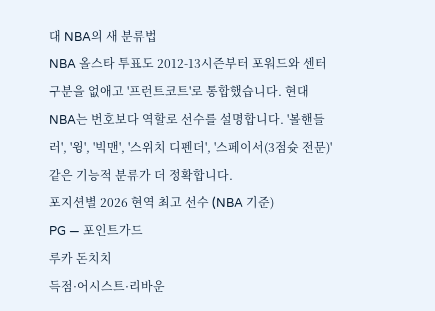대 NBA의 새 분류법
NBA 올스타 투표도 2012-13시즌부터 포워드와 센터 구분을 없애고 '프런트코트'로 통합했습니다. 현대 NBA는 번호보다 역할로 선수를 설명합니다. '볼핸들러', '윙', '빅맨', '스위치 디펜더', '스페이서(3점슛 전문)' 같은 기능적 분류가 더 정확합니다.
포지션별 2026 현역 최고 선수 (NBA 기준)
PG — 포인트가드
루카 돈치치
득점·어시스트·리바운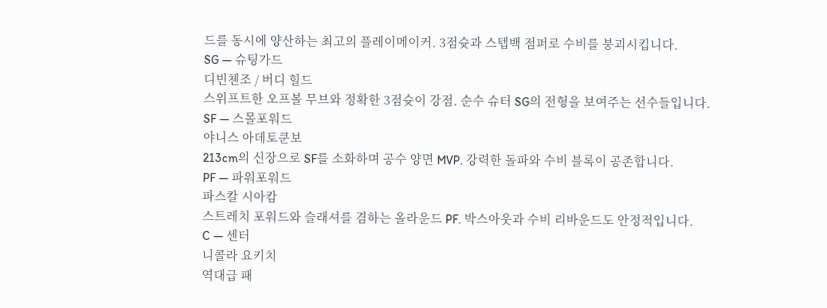드를 동시에 양산하는 최고의 플레이메이커. 3점슛과 스텝백 점퍼로 수비를 붕괴시킵니다.
SG — 슈팅가드
디빈첸조 / 버디 힐드
스위프트한 오프볼 무브와 정확한 3점슛이 강점. 순수 슈터 SG의 전형을 보여주는 선수들입니다.
SF — 스몰포워드
야니스 아데토쿤보
213cm의 신장으로 SF를 소화하며 공수 양면 MVP. 강력한 돌파와 수비 블록이 공존합니다.
PF — 파워포워드
파스칼 시아캄
스트레치 포워드와 슬래셔를 겸하는 올라운드 PF. 박스아웃과 수비 리바운드도 안정적입니다.
C — 센터
니콜라 요키치
역대급 패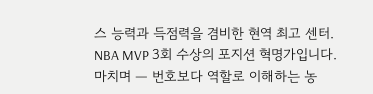스 능력과 득점력을 겸비한 현역 최고 센터. NBA MVP 3회 수상의 포지션 혁명가입니다.
마치며 — 번호보다 역할로 이해하는 농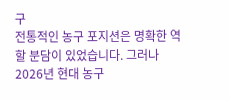구
전통적인 농구 포지션은 명확한 역할 분담이 있었습니다. 그러나 2026년 현대 농구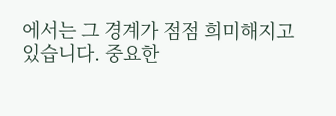에서는 그 경계가 점점 희미해지고 있습니다. 중요한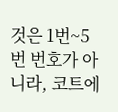것은 1번~5번 번호가 아니라, 코트에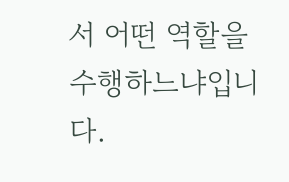서 어떤 역할을 수행하느냐입니다.